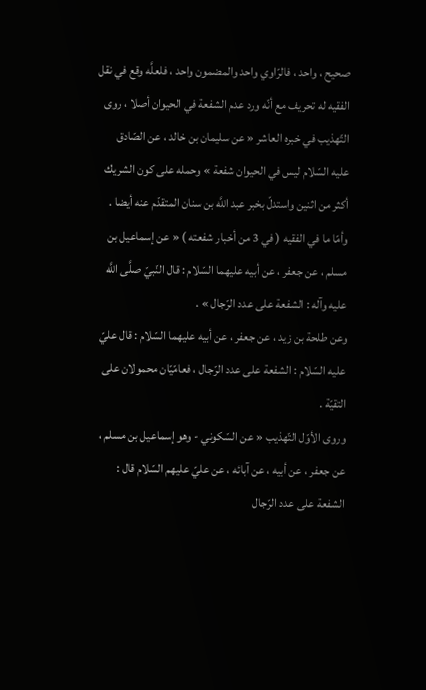صحيح ، واحد ، فالرّاوي واحد والمضمون واحد ، فلعلَّه وقع في نقل الفقيه له تحريف مع أنّه ورد عدم الشفعة في الحيوان أصلا ، روى التّهذيب في خبره العاشر « عن سليمان بن خالد ، عن الصّادق عليه السّلام ليس في الحيوان شفعة » وحمله على كون الشريك أكثر من اثنين واستدلّ بخبر عبد اللَّه بن سنان المتقدّم عنه أيضا .
وأمّا ما في الفقيه ( في 3 من أخبار شفعته ) « عن إسماعيل بن مسلم ، عن جعفر ، عن أبيه عليهما السّلام : قال النّبيّ صلَّى اللَّه عليه وآله : الشفعة على عدد الرّجال » .
وعن طلحة بن زيد ، عن جعفر ، عن أبيه عليهما السّلام : قال عليّ عليه السّلام : الشفعة على عدد الرّجال ، فعامّيّان محمولان على التقيّة .
وروى الأوّل التّهذيب « عن السّكوني - وهو إسماعيل بن مسلم ، عن جعفر ، عن أبيه ، عن آبائه ، عن عليّ عليهم السّلام قال : الشفعة على عدد الرّجال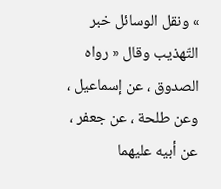» ونقل الوسائل خبر التّهذيب وقال « رواه الصدوق ، عن إسماعيل ، وعن طلحة ، عن جعفر ، عن أبيه عليهما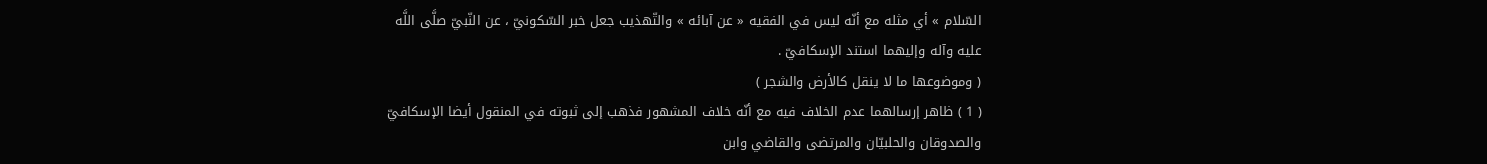السّلام » أي مثله مع أنّه ليس في الفقيه « عن آبائه » والتّهذيب جعل خبر السّكونيّ ، عن النّبيّ صلَّى اللَّه عليه وآله وإليهما استند الإسكافيّ .
( وموضوعها ما لا ينقل كالأرض والشجر )
( 1 ) ظاهر إرسالهما عدم الخلاف فيه مع أنّه خلاف المشهور فذهب إلى ثبوته في المنقول أيضا الإسكافيّ والصدوقان والحلبيّان والمرتضى والقاضي وابن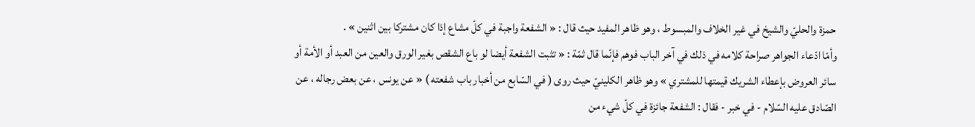حمزة والحليّ والشيخ في غير الخلاف والمبسوط ، وهو ظاهر المفيد حيث قال : « الشفعة واجبة في كلّ مشاع إذا كان مشتركا بين اثنين » .
وأمّا ادّعاء الجواهر صراحة كلامه في ذلك في آخر الباب فوهم فإنّما قال ثمّة : « تثبت الشفعة أيضا لو باع الشقص بغير الورق والعين من العبد أو الأمة أو سائر العروض بإعطاء الشريك قيمتها للمشتري » وهو ظاهر الكلينيّ حيث روى ( في السّابع من أخبار باب شفعته ) « عن يونس ، عن بعض رجاله ، عن الصّادق عليه السّلام - في خبر - فقال : الشفعة جائزة في كلّ شيء من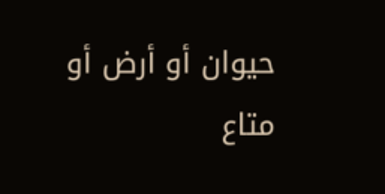حيوان أو أرض أو متاع